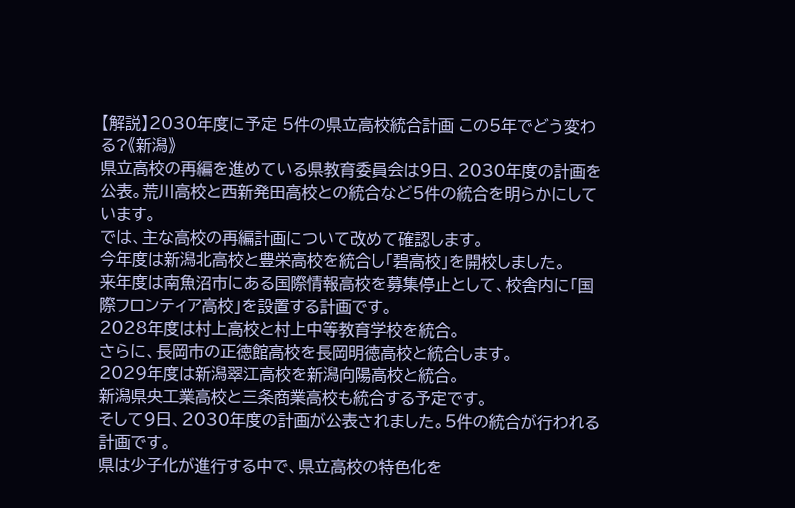【解説】2030年度に予定 5件の県立高校統合計画 この5年でどう変わる?《新潟》
県立高校の再編を進めている県教育委員会は9日、2030年度の計画を公表。荒川高校と西新発田高校との統合など5件の統合を明らかにしています。
では、主な高校の再編計画について改めて確認します。
今年度は新潟北高校と豊栄高校を統合し「碧高校」を開校しました。
来年度は南魚沼市にある国際情報高校を募集停止として、校舎内に「国際フロンティア高校」を設置する計画です。
2028年度は村上高校と村上中等教育学校を統合。
さらに、長岡市の正徳館高校を長岡明徳高校と統合します。
2029年度は新潟翠江高校を新潟向陽高校と統合。
新潟県央工業高校と三条商業高校も統合する予定です。
そして9日、2030年度の計画が公表されました。5件の統合が行われる計画です。
県は少子化が進行する中で、県立高校の特色化を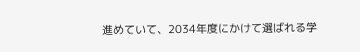進めていて、2034年度にかけて選ばれる学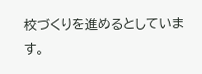校づくりを進めるとしています。